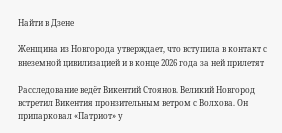Найти в Дзене

Женщина из Новгорода утверждает, что вступила в контакт с внеземной цивилизацией и в конце 2026 года за ней прилетят

Расследование ведёт Викентий Стоянов. Великий Новгород встретил Викентия пронзительным ветром с Волхова. Он припарковал «Патриот» у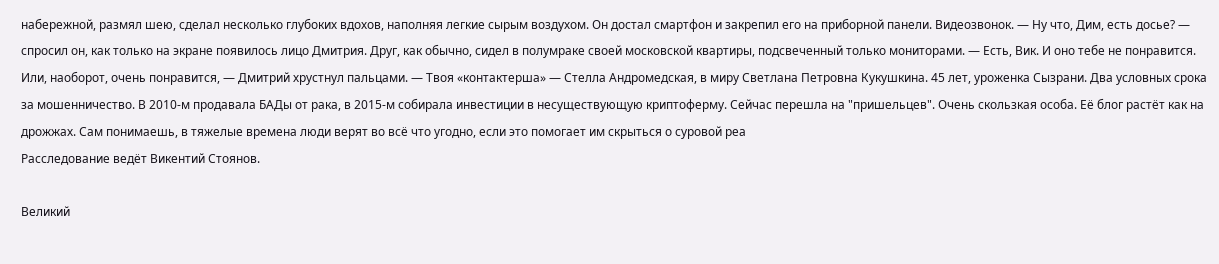набережной, размял шею, сделал несколько глубоких вдохов, наполняя легкие сырым воздухом. Он достал смартфон и закрепил его на приборной панели. Видеозвонок. — Ну что, Дим, есть досье? — спросил он, как только на экране появилось лицо Дмитрия. Друг, как обычно, сидел в полумраке своей московской квартиры, подсвеченный только мониторами. — Есть, Вик. И оно тебе не понравится. Или, наоборот, очень понравится, — Дмитрий хрустнул пальцами. — Твоя «контактерша» — Стелла Андромедская, в миру Светлана Петровна Кукушкина. 45 лет, уроженка Сызрани. Два условных срока за мошенничество. В 2010-м продавала БАДы от рака, в 2015-м собирала инвестиции в несуществующую криптоферму. Сейчас перешла на "пришельцев". Очень скользкая особа. Её блог растёт как на дрожжах. Сам понимаешь, в тяжелые времена люди верят во всё что угодно, если это помогает им скрыться о суровой реа
Расследование ведёт Викентий Стоянов.

Великий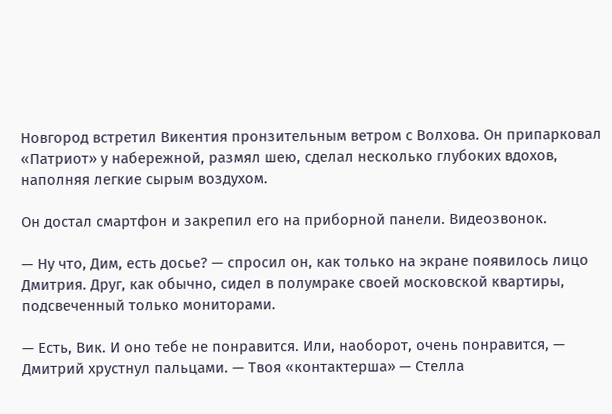Новгород встретил Викентия пронзительным ветром с Волхова. Он припарковал «Патриот» у набережной, размял шею, сделал несколько глубоких вдохов, наполняя легкие сырым воздухом.

Он достал смартфон и закрепил его на приборной панели. Видеозвонок.

— Ну что, Дим, есть досье? — спросил он, как только на экране появилось лицо Дмитрия. Друг, как обычно, сидел в полумраке своей московской квартиры, подсвеченный только мониторами.

— Есть, Вик. И оно тебе не понравится. Или, наоборот, очень понравится, — Дмитрий хрустнул пальцами. — Твоя «контактерша» — Стелла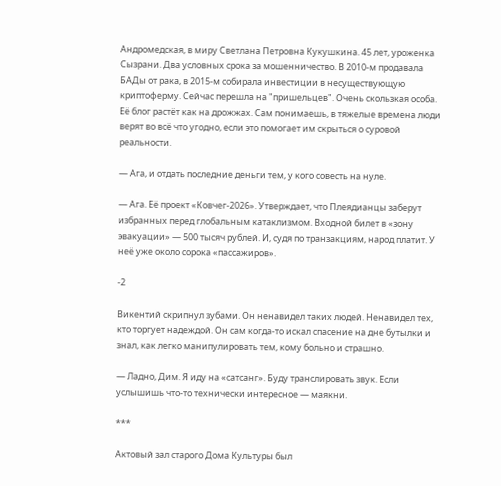Андромедская, в миру Светлана Петровна Кукушкина. 45 лет, уроженка Сызрани. Два условных срока за мошенничество. В 2010-м продавала БАДы от рака, в 2015-м собирала инвестиции в несуществующую криптоферму. Сейчас перешла на "пришельцев". Очень скользкая особа. Её блог растёт как на дрожжах. Сам понимаешь, в тяжелые времена люди верят во всё что угодно, если это помогает им скрыться о суровой реальности.

— Ага, и отдать последние деньги тем, у кого совесть на нуле.

— Ага. Её проект «Ковчег-2026». Утверждает, что Плеядианцы заберут избранных перед глобальным катаклизмом. Входной билет в «зону эвакуации» — 500 тысяч рублей. И, судя по транзакциям, народ платит. У неё уже около сорока «пассажиров».

-2

Викентий скрипнул зубами. Он ненавидел таких людей. Ненавидел тех, кто торгует надеждой. Он сам когда-то искал спасение на дне бутылки и знал, как легко манипулировать тем, кому больно и страшно.

— Ладно, Дим. Я иду на «сатсанг». Буду транслировать звук. Если услышишь что-то технически интересное — маякни.

***

Актовый зал старого Дома Культуры был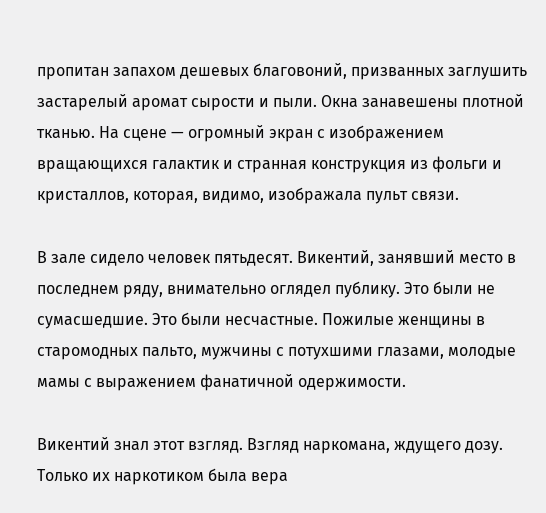пропитан запахом дешевых благовоний, призванных заглушить застарелый аромат сырости и пыли. Окна занавешены плотной тканью. На сцене — огромный экран с изображением вращающихся галактик и странная конструкция из фольги и кристаллов, которая, видимо, изображала пульт связи.

В зале сидело человек пятьдесят. Викентий, занявший место в последнем ряду, внимательно оглядел публику. Это были не сумасшедшие. Это были несчастные. Пожилые женщины в старомодных пальто, мужчины с потухшими глазами, молодые мамы с выражением фанатичной одержимости.

Викентий знал этот взгляд. Взгляд наркомана, ждущего дозу. Только их наркотиком была вера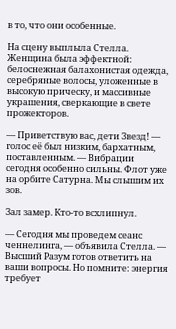в то, что они особенные.

На сцену выплыла Стелла. Женщина была эффектной: белоснежная балахонистая одежда, серебряные волосы, уложенные в высокую прическу, и массивные украшения, сверкающие в свете прожекторов.

— Приветствую вас, дети Звезд! — голос её был низким, бархатным, поставленным. — Вибрации сегодня особенно сильны. Флот уже на орбите Сатурна. Мы слышим их зов.

Зал замер. Кто-то всхлипнул.

— Сегодня мы проведем сеанс ченнелинга, — объявила Стелла. — Высший Разум готов ответить на ваши вопросы. Но помните: энергия требует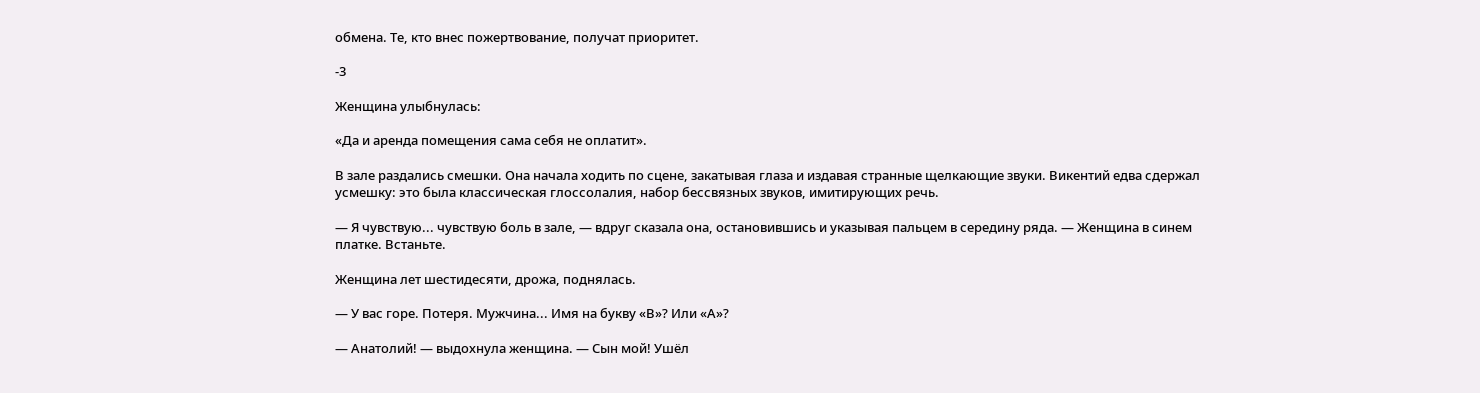обмена. Те, кто внес пожертвование, получат приоритет.

-3

Женщина улыбнулась:

«Да и аренда помещения сама себя не оплатит».

В зале раздались смешки. Она начала ходить по сцене, закатывая глаза и издавая странные щелкающие звуки. Викентий едва сдержал усмешку: это была классическая глоссолалия, набор бессвязных звуков, имитирующих речь.

— Я чувствую... чувствую боль в зале, — вдруг сказала она, остановившись и указывая пальцем в середину ряда. — Женщина в синем платке. Встаньте.

Женщина лет шестидесяти, дрожа, поднялась.

— У вас горе. Потеря. Мужчина... Имя на букву «В»? Или «А»?

— Анатолий! — выдохнула женщина. — Сын мой! Ушёл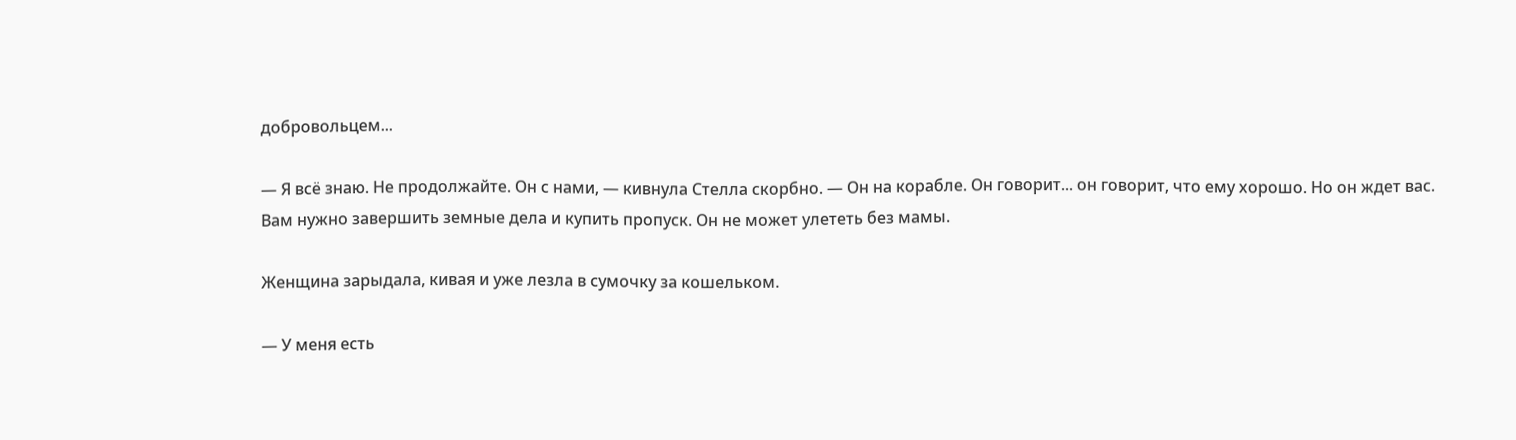добровольцем...

— Я всё знаю. Не продолжайте. Он с нами, — кивнула Стелла скорбно. — Он на корабле. Он говорит... он говорит, что ему хорошо. Но он ждет вас. Вам нужно завершить земные дела и купить пропуск. Он не может улететь без мамы.

Женщина зарыдала, кивая и уже лезла в сумочку за кошельком.

— У меня есть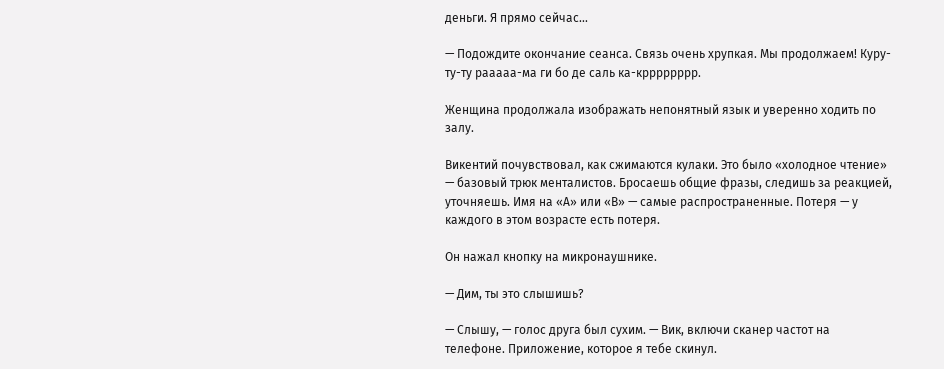деньги. Я прямо сейчас...

— Подождите окончание сеанса. Связь очень хрупкая. Мы продолжаем! Куру-ту-ту рааааа-ма ги бо де саль ка-крррррррр.

Женщина продолжала изображать непонятный язык и уверенно ходить по залу.

Викентий почувствовал, как сжимаются кулаки. Это было «холодное чтение» — базовый трюк менталистов. Бросаешь общие фразы, следишь за реакцией, уточняешь. Имя на «А» или «В» — самые распространенные. Потеря — у каждого в этом возрасте есть потеря.

Он нажал кнопку на микронаушнике.

— Дим, ты это слышишь?

— Слышу, — голос друга был сухим. — Вик, включи сканер частот на телефоне. Приложение, которое я тебе скинул.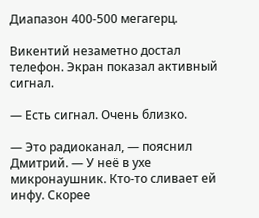Диапазон 400-500 мегагерц.

Викентий незаметно достал телефон. Экран показал активный сигнал.

— Есть сигнал. Очень близко.

— Это радиоканал, — пояснил Дмитрий. — У неё в ухе микронаушник. Кто-то сливает ей инфу. Скорее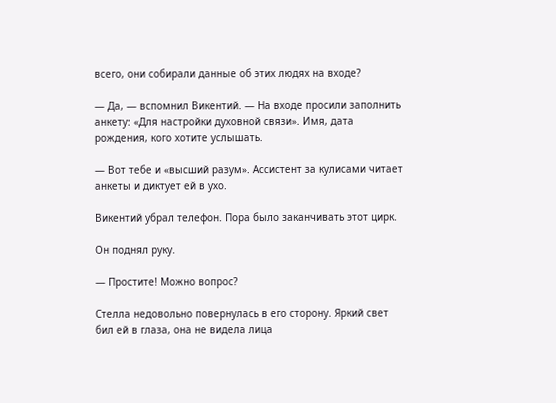всего, они собирали данные об этих людях на входе?

— Да, — вспомнил Викентий. — На входе просили заполнить анкету: «Для настройки духовной связи». Имя, дата рождения, кого хотите услышать.

— Вот тебе и «высший разум». Ассистент за кулисами читает анкеты и диктует ей в ухо.

Викентий убрал телефон. Пора было заканчивать этот цирк.

Он поднял руку.

— Простите! Можно вопрос?

Стелла недовольно повернулась в его сторону. Яркий свет бил ей в глаза, она не видела лица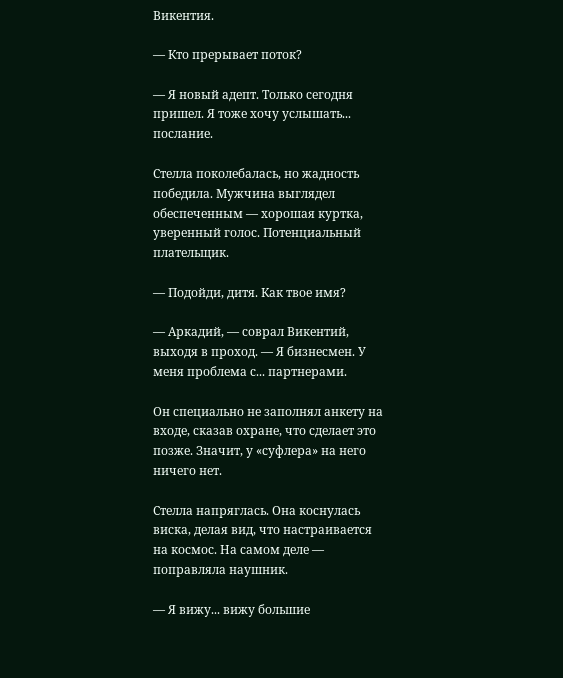Викентия.

— Кто прерывает поток?

— Я новый адепт. Только сегодня пришел. Я тоже хочу услышать... послание.

Стелла поколебалась, но жадность победила. Мужчина выглядел обеспеченным — хорошая куртка, уверенный голос. Потенциальный плательщик.

— Подойди, дитя. Как твое имя?

— Аркадий, — соврал Викентий, выходя в проход. — Я бизнесмен. У меня проблема с... партнерами.

Он специально не заполнял анкету на входе, сказав охране, что сделает это позже. Значит, у «суфлера» на него ничего нет.

Стелла напряглась. Она коснулась виска, делая вид, что настраивается на космос. На самом деле — поправляла наушник.

— Я вижу... вижу большие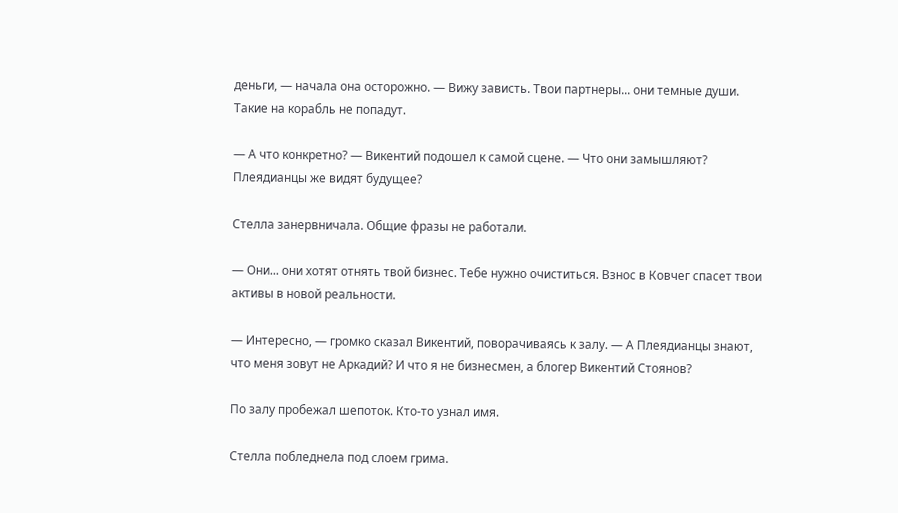деньги, — начала она осторожно. — Вижу зависть. Твои партнеры... они темные души. Такие на корабль не попадут.

— А что конкретно? — Викентий подошел к самой сцене. — Что они замышляют? Плеядианцы же видят будущее?

Стелла занервничала. Общие фразы не работали.

— Они... они хотят отнять твой бизнес. Тебе нужно очиститься. Взнос в Ковчег спасет твои активы в новой реальности.

— Интересно, — громко сказал Викентий, поворачиваясь к залу. — А Плеядианцы знают, что меня зовут не Аркадий? И что я не бизнесмен, а блогер Викентий Стоянов?

По залу пробежал шепоток. Кто-то узнал имя.

Стелла побледнела под слоем грима.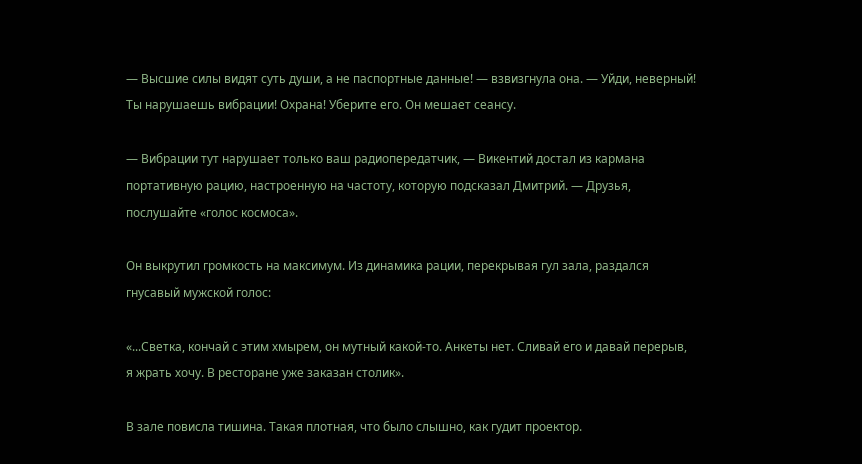— Высшие силы видят суть души, а не паспортные данные! — взвизгнула она. — Уйди, неверный! Ты нарушаешь вибрации! Охрана! Уберите его. Он мешает сеансу.

— Вибрации тут нарушает только ваш радиопередатчик, — Викентий достал из кармана портативную рацию, настроенную на частоту, которую подсказал Дмитрий. — Друзья, послушайте «голос космоса».

Он выкрутил громкость на максимум. Из динамика рации, перекрывая гул зала, раздался гнусавый мужской голос:

«...Светка, кончай с этим хмырем, он мутный какой-то. Анкеты нет. Сливай его и давай перерыв, я жрать хочу. В ресторане уже заказан столик».

В зале повисла тишина. Такая плотная, что было слышно, как гудит проектор.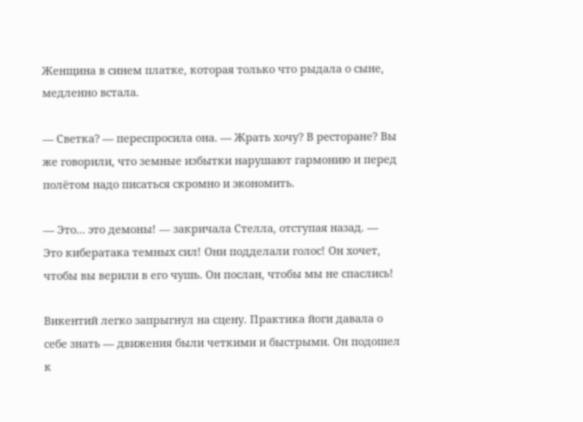Женщина в синем платке, которая только что рыдала о сыне, медленно встала.

— Светка? — переспросила она. — Жрать хочу? В ресторане? Вы же говорили, что земные избытки нарушают гармонию и перед полётом надо писаться скромно и экономить.

— Это... это демоны! — закричала Стелла, отступая назад. — Это кибератака темных сил! Они подделали голос! Он хочет, чтобы вы верили в его чушь. Он послан, чтобы мы не спаслись!

Викентий легко запрыгнул на сцену. Практика йоги давала о себе знать — движения были четкими и быстрыми. Он подошел к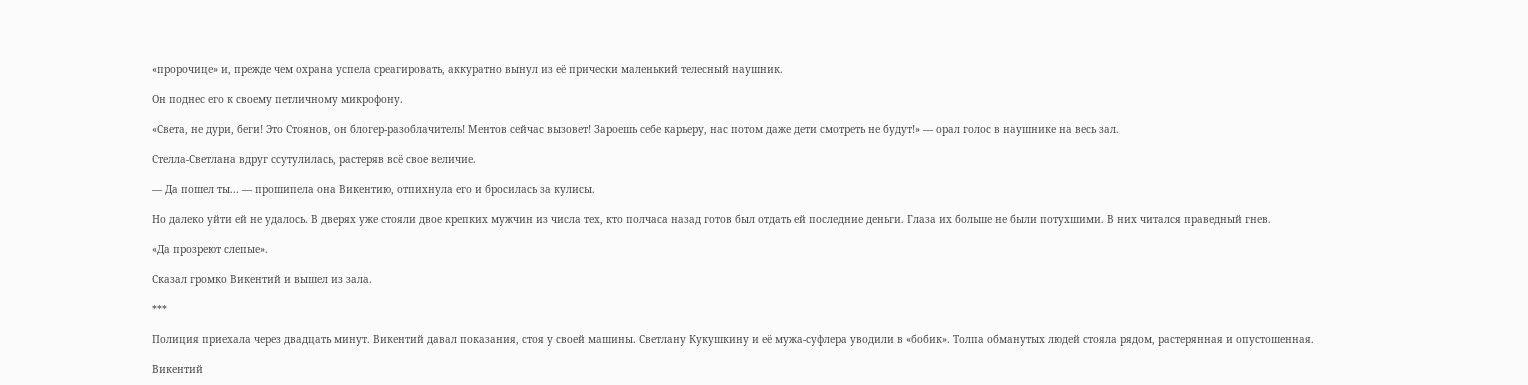«пророчице» и, прежде чем охрана успела среагировать, аккуратно вынул из её прически маленький телесный наушник.

Он поднес его к своему петличному микрофону.

«Света, не дури, беги! Это Стоянов, он блогер-разоблачитель! Ментов сейчас вызовет! Зароешь себе карьеру, нас потом даже дети смотреть не будут!» — орал голос в наушнике на весь зал.

Стелла-Светлана вдруг ссутулилась, растеряв всё свое величие.

— Да пошел ты... — прошипела она Викентию, отпихнула его и бросилась за кулисы.

Но далеко уйти ей не удалось. В дверях уже стояли двое крепких мужчин из числа тех, кто полчаса назад готов был отдать ей последние деньги. Глаза их больше не были потухшими. В них читался праведный гнев.

«Да прозреют слепые».

Сказал громко Викентий и вышел из зала.

***

Полиция приехала через двадцать минут. Викентий давал показания, стоя у своей машины. Светлану Кукушкину и её мужа-суфлера уводили в «бобик». Толпа обманутых людей стояла рядом, растерянная и опустошенная.

Викентий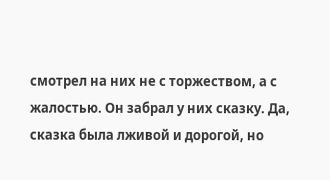смотрел на них не с торжеством, а с жалостью. Он забрал у них сказку. Да, сказка была лживой и дорогой, но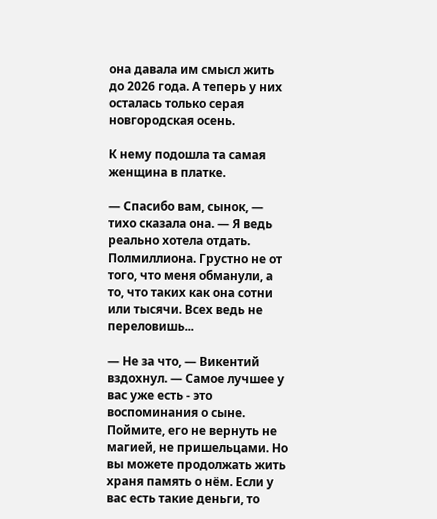она давала им смысл жить до 2026 года. А теперь у них осталась только серая новгородская осень.

К нему подошла та самая женщина в платке.

— Спасибо вам, сынок, — тихо сказала она. — Я ведь реально хотела отдать. Полмиллиона. Грустно не от того, что меня обманули, а то, что таких как она сотни или тысячи. Всех ведь не переловишь...

— Не за что, — Викентий вздохнул. — Самое лучшее у вас уже есть - это воспоминания о сыне. Поймите, его не вернуть не магией, не пришельцами. Но вы можете продолжать жить храня память о нём. Если у вас есть такие деньги, то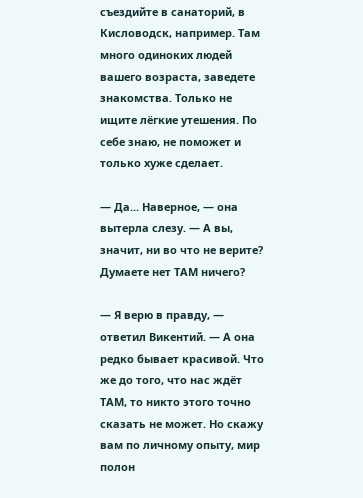съездийте в санаторий, в Кисловодск, например. Там много одиноких людей вашего возраста, заведете знакомства. Только не ищите лёгкие утешения. По себе знаю, не поможет и только хуже сделает.

— Да... Наверное, — она вытерла слезу. — А вы, значит, ни во что не верите? Думаете нет ТАМ ничего?

— Я верю в правду, — ответил Викентий. — А она редко бывает красивой. Что же до того, что нас ждёт ТАМ, то никто этого точно сказать не может. Но скажу вам по личному опыту, мир полон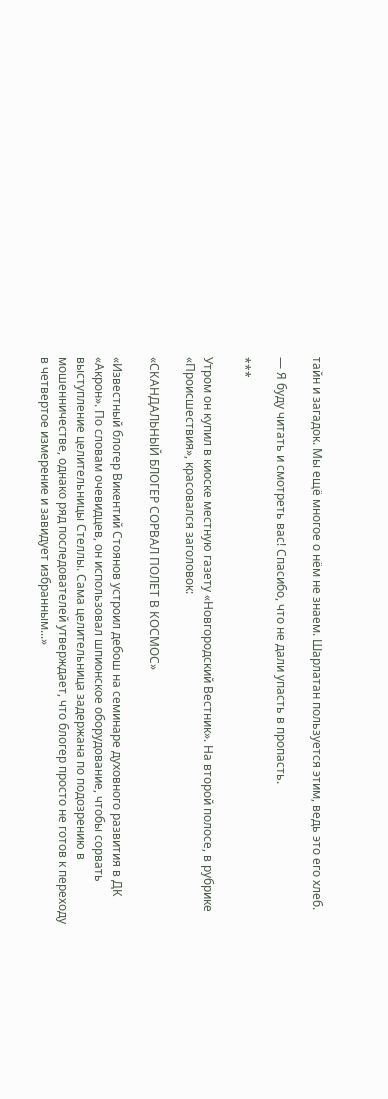тайн и загадок. Мы ещё многое о нём не знаем. Шарлатан пользуется этим, ведь это его хлеб.

— Я буду читать и смотреть вас! Спасибо, что не дали упасть в пропасть.

***

Утром он купил в киоске местную газету «Новгородский Вестник». На второй полосе, в рубрике «Происшествия», красовался заголовок:

«СКАНДАЛЬНЫЙ БЛОГЕР СОРВАЛ ПОЛЕТ В КОСМОС»

«Известный блогер Викентий Стоянов устроил дебош на семинаре духовного развития в ДК «Акрон». По словам очевидцев, он использовал шпионское оборудование, чтобы сорвать выступление целительницы Стеллы. Сама целительница задержана по подозрению в мошенничестве, однако ряд последователей утверждает, что блогер просто не готов к переходу в четвертое измерение и завидует избранным...»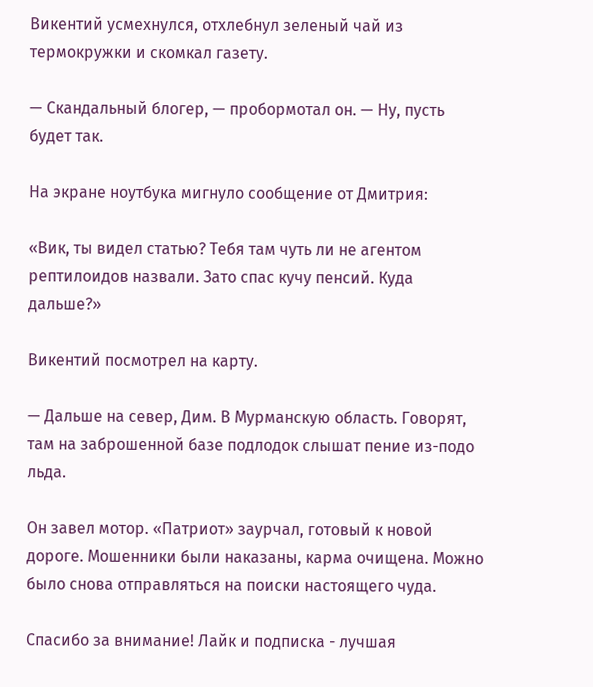Викентий усмехнулся, отхлебнул зеленый чай из термокружки и скомкал газету.

— Скандальный блогер, — пробормотал он. — Ну, пусть будет так.

На экране ноутбука мигнуло сообщение от Дмитрия:

«Вик, ты видел статью? Тебя там чуть ли не агентом рептилоидов назвали. Зато спас кучу пенсий. Куда дальше?»

Викентий посмотрел на карту.

— Дальше на север, Дим. В Мурманскую область. Говорят, там на заброшенной базе подлодок слышат пение из-подо льда.

Он завел мотор. «Патриот» заурчал, готовый к новой дороге. Мошенники были наказаны, карма очищена. Можно было снова отправляться на поиски настоящего чуда.

Спасибо за внимание! Лайк и подписка - лучшая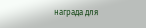награда для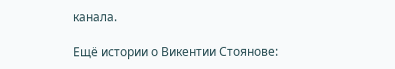канала.

Ещё истории о Викентии Стоянове: